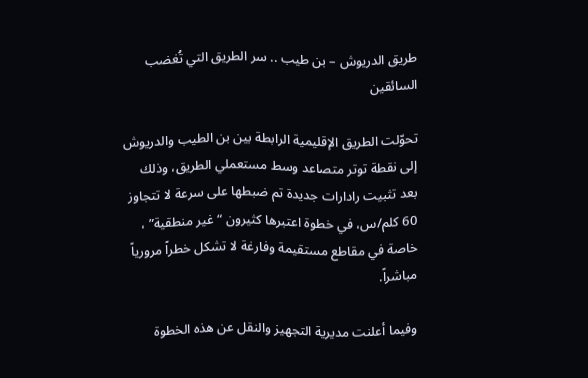طريق الدريوش – بن طيب .. سر الطريق التي تُغضب السائقين

تحوّلت الطريق الإقليمية الرابطة بين بن الطيب والدريوش إلى نقطة توتر متصاعد وسط مستعملي الطريق، وذلك بعد تثبيت رادارات جديدة تم ضبطها على سرعة لا تتجاوز 60 كلم/س، في خطوة اعتبرها كثيرون “غير منطقية” ، خاصة في مقاطع مستقيمة وفارغة لا تشكل خطراً مرورياً مباشراً.

وفيما أعلنت مديرية التجهيز والنقل عن هذه الخطوة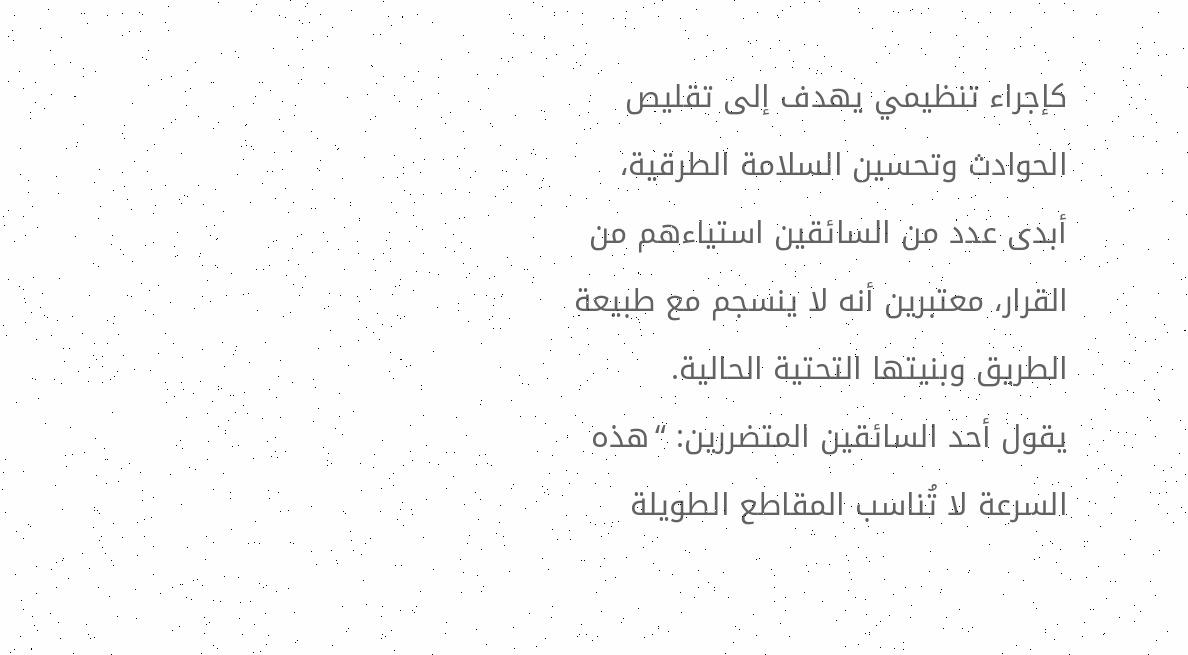كإجراء تنظيمي يهدف إلى تقليص الحوادث وتحسين السلامة الطرقية، أبدى عدد من السائقين استياءهم من القرار، معتبرين أنه لا ينسجم مع طبيعة الطريق وبنيتها التحتية الحالية.
يقول أحد السائقين المتضررين: “هذه السرعة لا تُناسب المقاطع الطويلة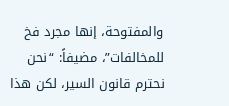والمفتوحة، إنها مجرد فخ للمخالفات”، مضيفاً: “نحن نحترم قانون السير، لكن هذا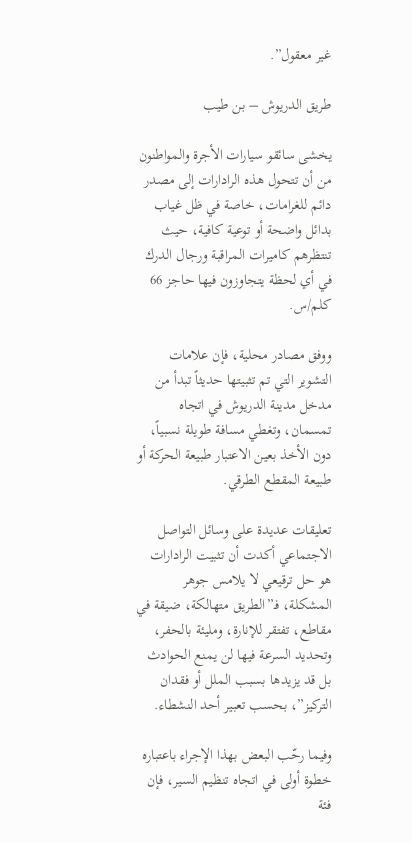غير معقول”.

طريق الدريوش – بن طيب

يخشى سائقو سيارات الأجرة والمواطنون من أن تتحول هذه الرادارات إلى مصدر دائم للغرامات، خاصة في ظل غياب بدائل واضحة أو توعية كافية، حيث تنتظرهم كاميرات المراقبة ورجال الدرك في أي لحظة يتجاوزون فيها حاجز 66 كلم/س.

ووفق مصادر محلية، فإن علامات التشوير التي تم تثبيتها حديثاً تبدأ من مدخل مدينة الدريوش في اتجاه تمسمان، وتغطي مسافة طويلة نسبياً، دون الأخذ بعين الاعتبار طبيعة الحركة أو طبيعة المقطع الطرقي.

تعليقات عديدة على وسائل التواصل الاجتماعي أكدت أن تثبيت الرادارات هو حل ترقيعي لا يلامس جوهر المشكلة، فـ”الطريق متهالكة، ضيقة في مقاطع، تفتقر للإنارة، ومليئة بالحفر، وتحديد السرعة فيها لن يمنع الحوادث بل قد يزيدها بسبب الملل أو فقدان التركيز”، بحسب تعبير أحد النشطاء.

وفيما رحّب البعض بهذا الإجراء باعتباره خطوة أولى في اتجاه تنظيم السير، فإن فئة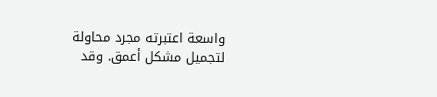واسعة اعتبرته مجرد محاولة لتجميل مشكل أعمق. وقد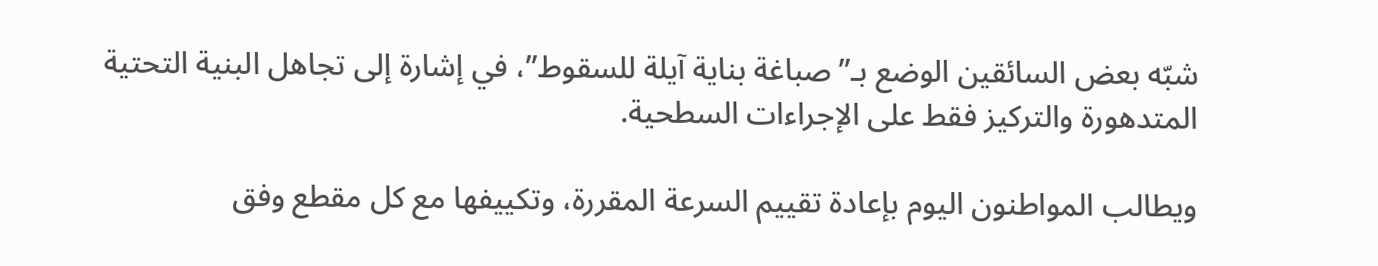شبّه بعض السائقين الوضع بـ”صباغة بناية آيلة للسقوط”، في إشارة إلى تجاهل البنية التحتية المتدهورة والتركيز فقط على الإجراءات السطحية.

ويطالب المواطنون اليوم بإعادة تقييم السرعة المقررة، وتكييفها مع كل مقطع وفق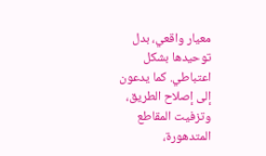معيار واقعي، بدل توحيدها بشكل اعتباطي. كما يدعون إلى إصلاح الطريق، وتزفيت المقاطع المتدهورة،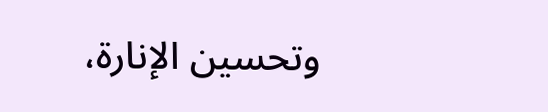وتحسين الإنارة،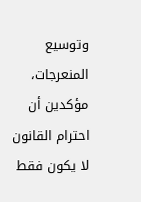وتوسيع المنعرجات، مؤكدين أن احترام القانون لا يكون فقط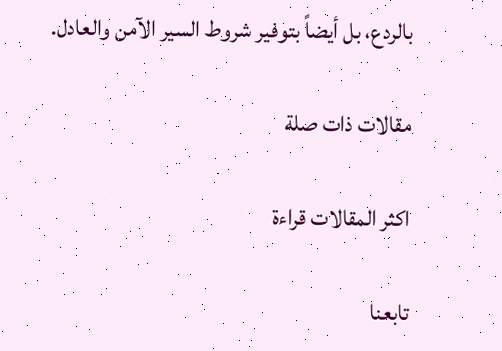بالردع، بل أيضاً بتوفير شروط السير الآمن والعادل.

مقالات ذات صلة

اكثر المقالات قراءة

تابعنا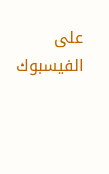على الفيسبوك